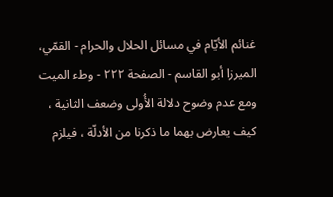غنائم الأيّام في مسائل الحلال والحرام - القمّي، الميرزا أبو القاسم - الصفحة ٢٢٢ - وطء الميت
ومع عدم وضوح دلالة الأُولى وضعف الثانية ، كيف يعارض بهما ما ذكرنا من الأدلّة ، فيلزم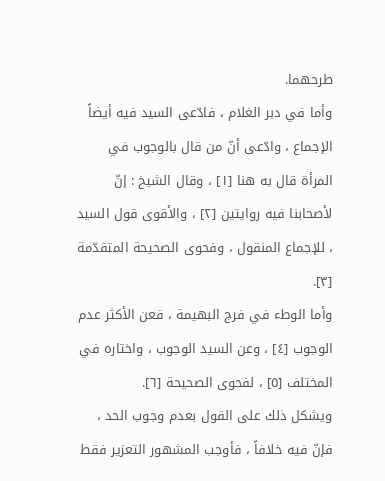طرحهما.
وأما في دبر الغلام ، فادّعى السيد فيه أيضاً الإجماع ، وادّعى أنّ من قال بالوجوب في المرأة قال به هنا [١] ، وقال الشيخ : إنّ لأصحابنا فيه روايتين [٢] ، والأقوى قول السيد ، للإجماع المنقول ، وفحوى الصحيحة المتقدّمة [٣].
وأما الوطء في فرج البهيمة ، فعن الأكثر عدم الوجوب [٤] ، وعن السيد الوجوب ، واختاره في المختلف [٥] ، لفحوى الصحيحة [٦].
ويشكل ذلك على القول بعدم وجوب الحد ، فإنّ فيه خلافاً ، فأوجب المشهور التعزير فقط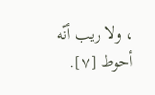، ولا ريب أنّه أحوط [٧].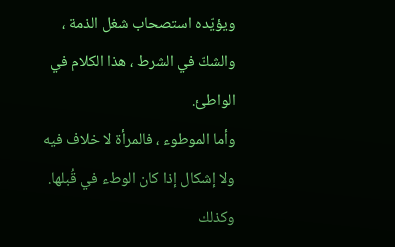ويؤيّده استصحاب شغل الذمة ، والشكّ في الشرط ، هذا الكلام في الواطئ.
وأما الموطوء ، فالمرأة لا خلاف فيه ولا إشكال إذا كان الوطء في قُبلها.
وكذلك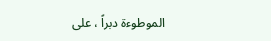الموطوءة دبراً ، على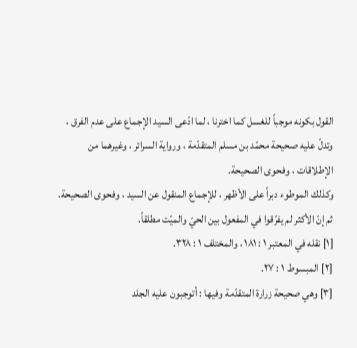القول بكونه موجباً للغسل كما اخترنا ، لما ادّعى السيد الإجماع على عدم الفرق ، وتدلّ عليه صحيحة محمّد بن مسلم المتقدّمة ، ورواية السرائر ، وغيرهما من الإطلاقات ، وفحوى الصحيحة.
وكذلك الموطوء دبراً على الأظهر ، للإجماع المنقول عن السيد ، وفحوى الصحيحة.
ثم إنّ الأكثر لم يفرّقوا في المفعول بين الحيّ والميّت مطلقاً.
[١] نقله في المعتبر ١ : ١٨١ ، والمختلف ١ : ٣٢٨.
[٢] المبسوط ١ : ٢٧.
[٣] وهي صحيحة زرارة المتقدّمة وفيها : أتوجبون عليه الجلد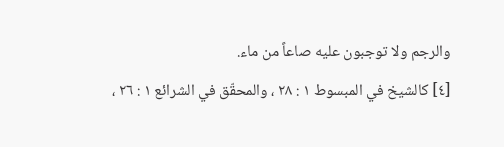والرجم ولا توجبون عليه صاعاً من ماء.
[٤] كالشيخ في المبسوط ١ : ٢٨ ، والمحقّق في الشرائع ١ : ٢٦ ،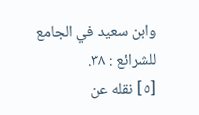وابن سعيد في الجامع للشرائع : ٣٨.
[٥] نقله عن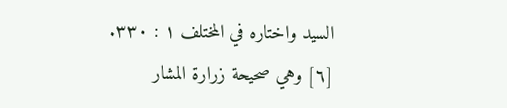السيد واختاره في المختلف ١ : ٣٣٠.
[٦] وهي صحيحة زرارة المشار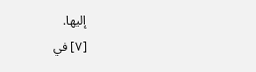إليها.
[٧] في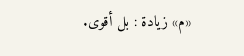«م» زيادة : بل أقوى.